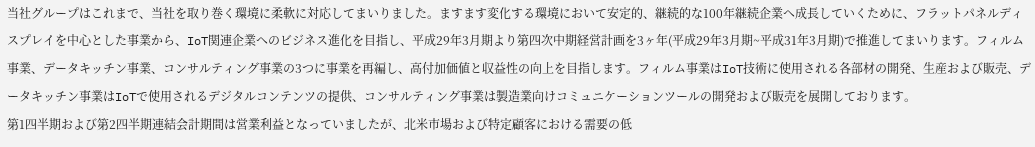当社グループはこれまで、当社を取り巻く環境に柔軟に対応してまいりました。ますます変化する環境において安定的、継続的な100年継続企業へ成長していくために、フラットパネルディスプレイを中心とした事業から、IoT関連企業へのビジネス進化を目指し、平成29年3月期より第四次中期経営計画を3ヶ年(平成29年3月期~平成31年3月期)で推進してまいります。フィルム事業、データキッチン事業、コンサルティング事業の3つに事業を再編し、高付加価値と収益性の向上を目指します。フィルム事業はIoT技術に使用される各部材の開発、生産および販売、データキッチン事業はIoTで使用されるデジタルコンテンツの提供、コンサルティング事業は製造業向けコミュニケーションツールの開発および販売を展開しております。
第1四半期および第2四半期連結会計期間は営業利益となっていましたが、北米市場および特定顧客における需要の低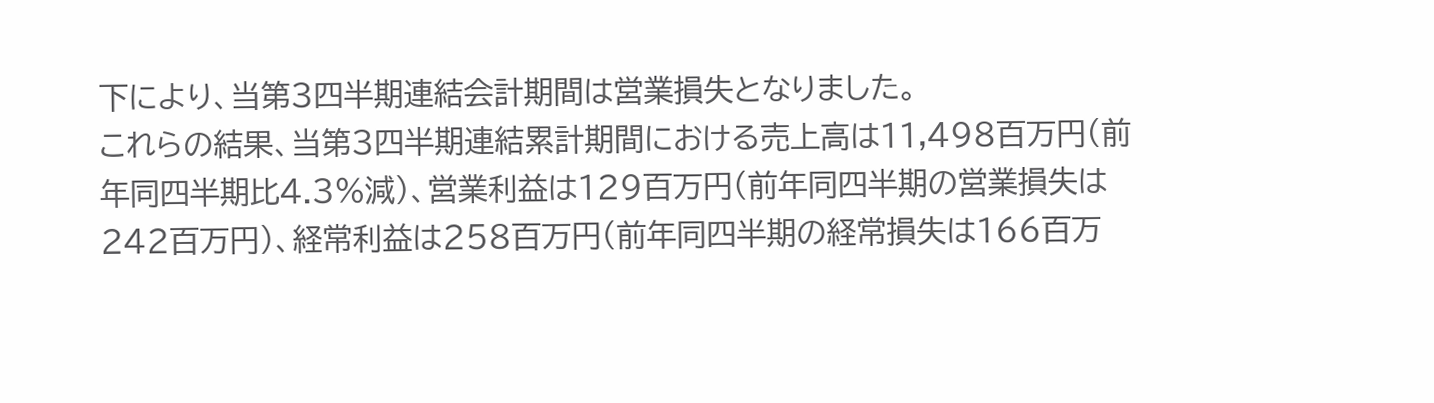下により、当第3四半期連結会計期間は営業損失となりました。
これらの結果、当第3四半期連結累計期間における売上高は11,498百万円(前年同四半期比4.3%減)、営業利益は129百万円(前年同四半期の営業損失は242百万円)、経常利益は258百万円(前年同四半期の経常損失は166百万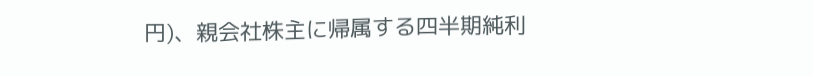円)、親会社株主に帰属する四半期純利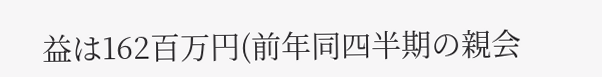益は162百万円(前年同四半期の親会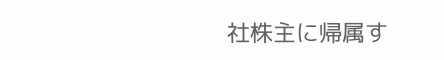社株主に帰属す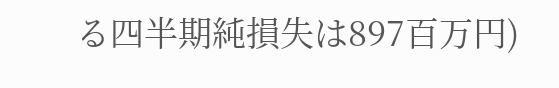る四半期純損失は897百万円)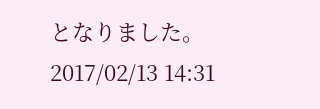となりました。
2017/02/13 14:31